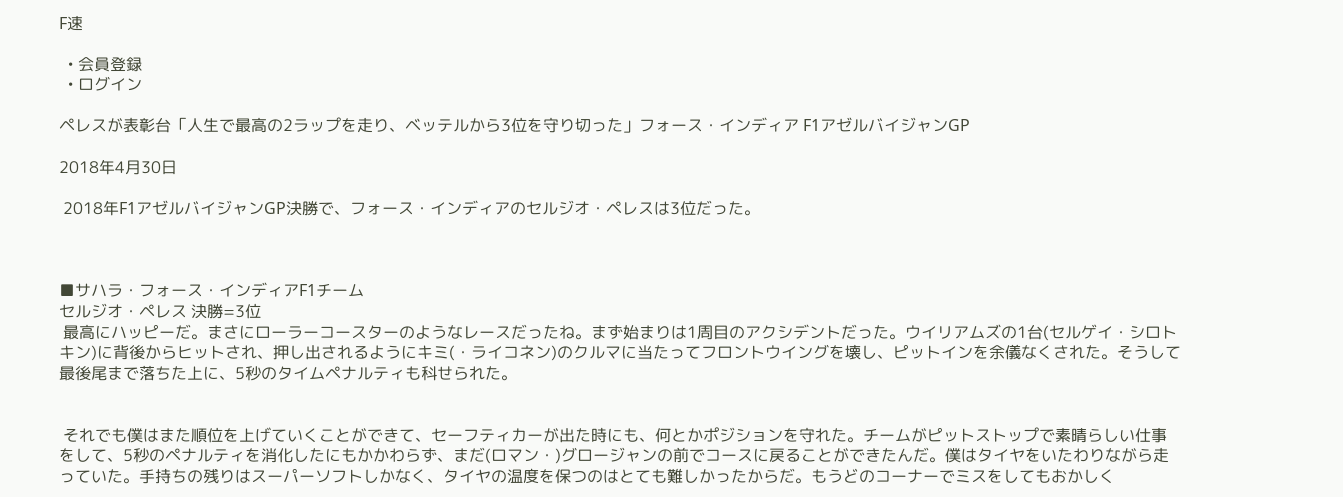F速

  • 会員登録
  • ログイン

ペレスが表彰台「人生で最高の2ラップを走り、ベッテルから3位を守り切った」フォース・インディア F1アゼルバイジャンGP

2018年4月30日

 2018年F1アゼルバイジャンGP決勝で、フォース・インディアのセルジオ・ペレスは3位だった。



■サハラ・フォース・インディアF1チーム
セルジオ・ペレス 決勝=3位
 最高にハッピーだ。まさにローラーコースターのようなレースだったね。まず始まりは1周目のアクシデントだった。ウイリアムズの1台(セルゲイ・シロトキン)に背後からヒットされ、押し出されるようにキミ(・ライコネン)のクルマに当たってフロントウイングを壊し、ピットインを余儀なくされた。そうして最後尾まで落ちた上に、5秒のタイムペナルティも科せられた。


 それでも僕はまた順位を上げていくことができて、セーフティカーが出た時にも、何とかポジションを守れた。チームがピットストップで素晴らしい仕事をして、5秒のペナルティを消化したにもかかわらず、まだ(ロマン・)グロージャンの前でコースに戻ることができたんだ。僕はタイヤをいたわりながら走っていた。手持ちの残りはスーパーソフトしかなく、タイヤの温度を保つのはとても難しかったからだ。もうどのコーナーでミスをしてもおかしく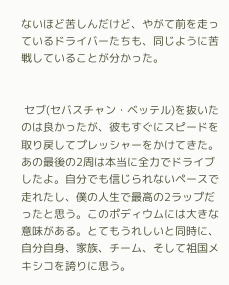ないほど苦しんだけど、やがて前を走っているドライバーたちも、同じように苦戦していることが分かった。


 セブ(セバスチャン・ベッテル)を抜いたのは良かったが、彼もすぐにスピードを取り戻してプレッシャーをかけてきた。あの最後の2周は本当に全力でドライブしたよ。自分でも信じられないペースで走れたし、僕の人生で最高の2ラップだったと思う。このポディウムには大きな意味がある。とてもうれしいと同時に、自分自身、家族、チーム、そして祖国メキシコを誇りに思う。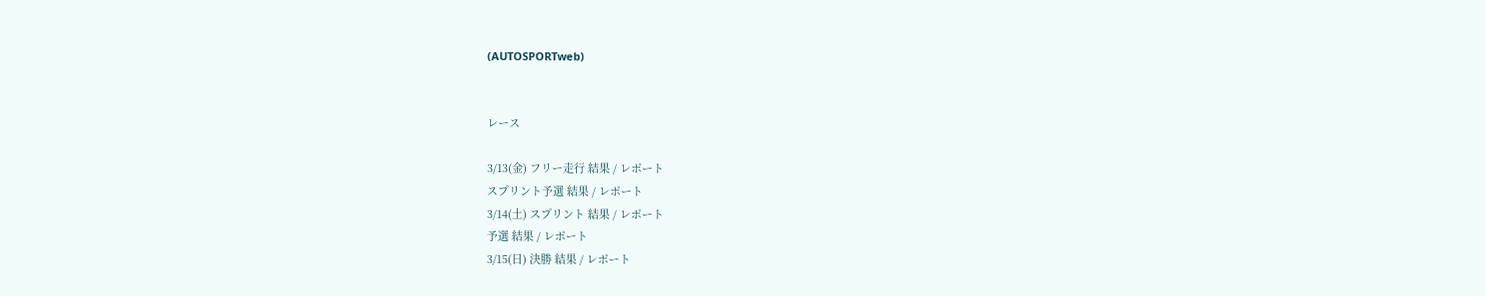(AUTOSPORTweb)


レース

3/13(金) フリー走行 結果 / レポート
スプリント予選 結果 / レポート
3/14(土) スプリント 結果 / レポート
予選 結果 / レポート
3/15(日) 決勝 結果 / レポート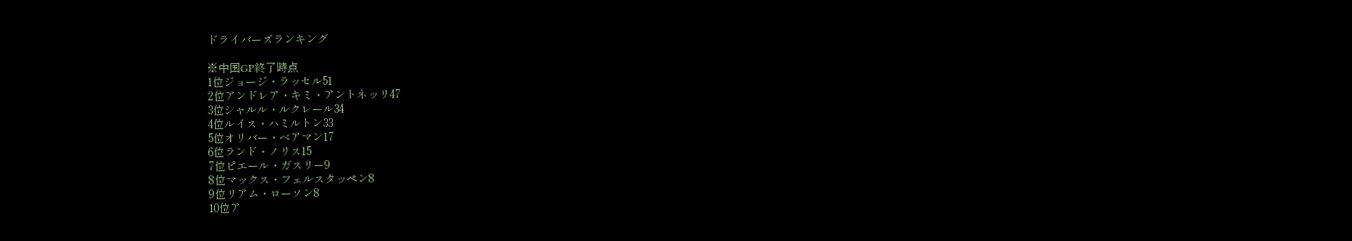ドライバーズランキング

※中国GP終了時点
1位ジョージ・ラッセル51
2位アンドレア・キミ・アントネッリ47
3位シャルル・ルクレール34
4位ルイス・ハミルトン33
5位オリバー・ベアマン17
6位ランド・ノリス15
7位ピエール・ガスリー9
8位マックス・フェルスタッペン8
9位リアム・ローソン8
10位ア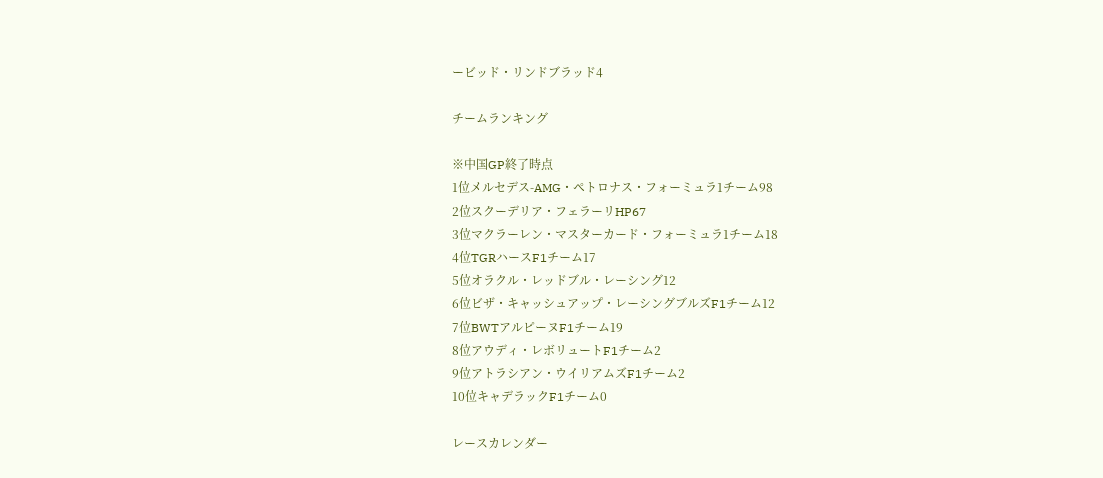ービッド・リンドブラッド4

チームランキング

※中国GP終了時点
1位メルセデス-AMG・ペトロナス・フォーミュラ1チーム98
2位スクーデリア・フェラーリHP67
3位マクラーレン・マスターカード・フォーミュラ1チーム18
4位TGRハースF1チーム17
5位オラクル・レッドブル・レーシング12
6位ビザ・キャッシュアップ・レーシングブルズF1チーム12
7位BWTアルピーヌF1チーム19
8位アウディ・レボリュートF1チーム2
9位アトラシアン・ウイリアムズF1チーム2
10位キャデラックF1チーム0

レースカレンダー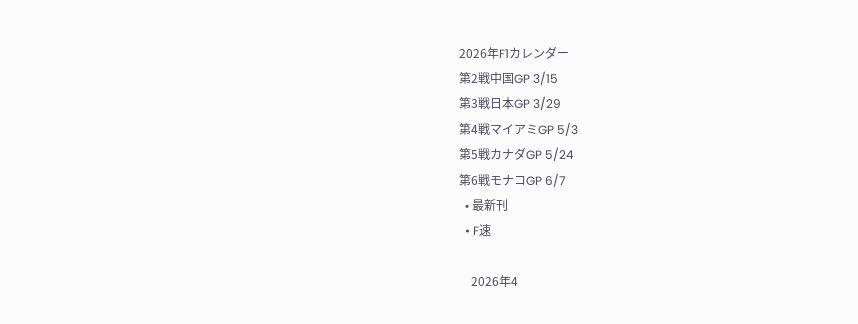2026年F1カレンダー
第2戦中国GP 3/15
第3戦日本GP 3/29
第4戦マイアミGP 5/3
第5戦カナダGP 5/24
第6戦モナコGP 6/7
  • 最新刊
  • F速

    2026年4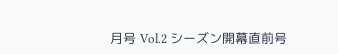月号 Vol.2 シーズン開幕直前号